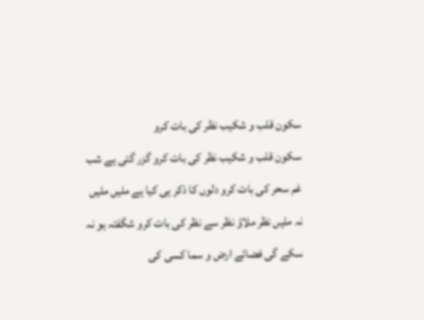سکون قلب و شکیب نظر کی بات کرو
سکون قلب و شکیب نظر کی بات کرو گزر گئی ہے شب غم سحر کی بات کرو دلوں کا ذکر ہی کیا ہے ملیں ملیں نہ ملیں نظر ملاؤ نظر سے نظر کی بات کرو شگفتہ ہو نہ سکے گی فضائے ارض و سما کسی کی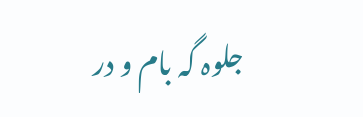جلوہ گہ بام و در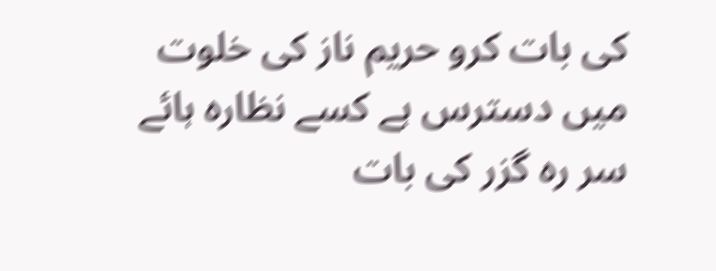کی بات کرو حریم ناز کی خلوت میں دسترس ہے کسے نظارہ ہائے سر رہ گزر کی بات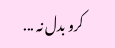کرو بدل نہ ...